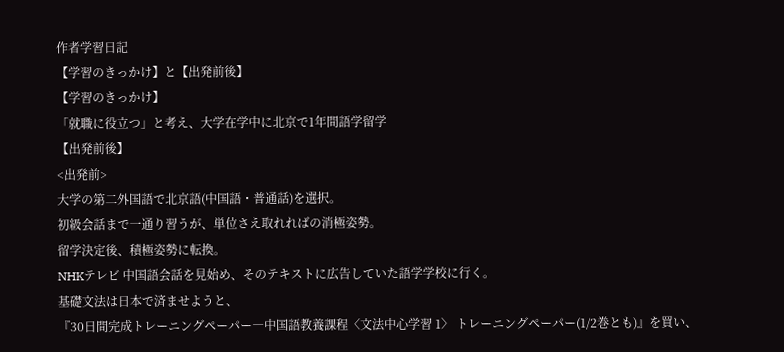作者学習日記
【学習のきっかけ】と【出発前後】
【学習のきっかけ】
「就職に役立つ」と考え、大学在学中に北京で1年間語学留学
【出発前後】
<出発前>
大学の第二外国語で北京語(中国語・普通話)を選択。
初級会話まで一通り習うが、単位さえ取れればの消極姿勢。
留学決定後、積極姿勢に転換。
NHKテレビ 中国語会話を見始め、そのテキストに広告していた語学学校に行く。
基礎文法は日本で済ませようと、
『30日間完成トレーニングペーパー―中国語教養課程〈文法中心学習 1〉 トレーニングペーパー(1/2巻とも)』を買い、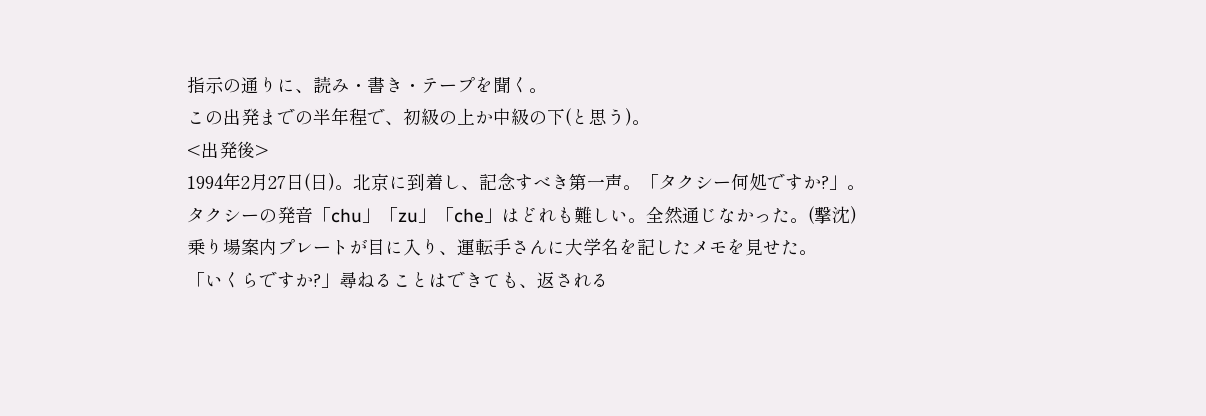指示の通りに、読み・書き・テープを聞く。
この出発までの半年程で、初級の上か中級の下(と思う)。
<出発後>
1994年2月27日(日)。北京に到着し、記念すべき第一声。「タクシー何処ですか?」。
タクシーの発音「chu」「zu」「che」はどれも難しい。全然通じなかった。(撃沈)
乗り場案内プレートが目に入り、運転手さんに大学名を記したメモを見せた。
「いくらですか?」尋ねることはできても、返される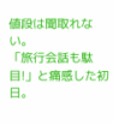値段は聞取れない。
「旅行会話も駄目!」と痛感した初日。